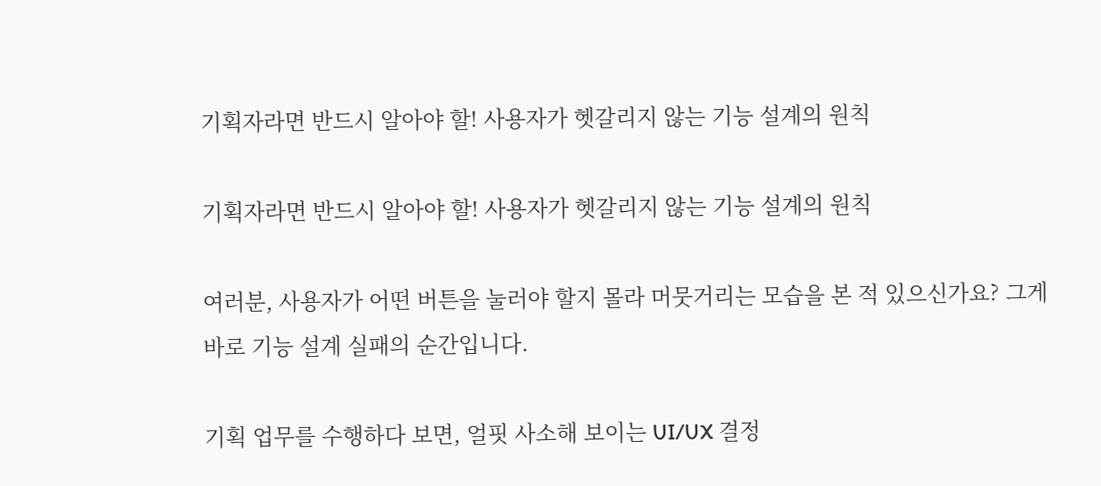기획자라면 반드시 알아야 할! 사용자가 헷갈리지 않는 기능 설계의 원칙

기획자라면 반드시 알아야 할! 사용자가 헷갈리지 않는 기능 설계의 원칙

여러분, 사용자가 어떤 버튼을 눌러야 할지 몰라 머뭇거리는 모습을 본 적 있으신가요? 그게 바로 기능 설계 실패의 순간입니다.

기획 업무를 수행하다 보면, 얼핏 사소해 보이는 UI/UX 결정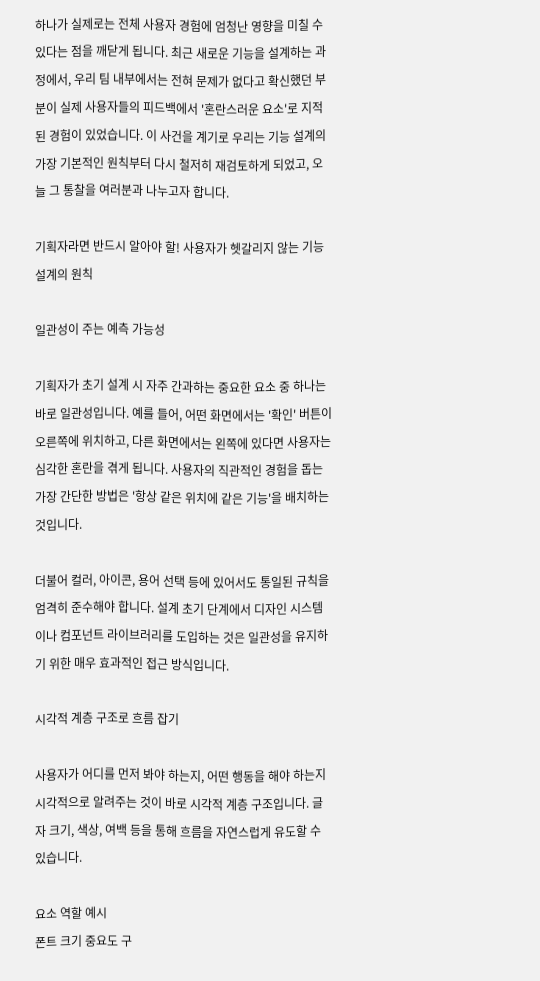하나가 실제로는 전체 사용자 경험에 엄청난 영향을 미칠 수 있다는 점을 깨닫게 됩니다. 최근 새로운 기능을 설계하는 과정에서, 우리 팀 내부에서는 전혀 문제가 없다고 확신했던 부분이 실제 사용자들의 피드백에서 '혼란스러운 요소'로 지적된 경험이 있었습니다. 이 사건을 계기로 우리는 기능 설계의 가장 기본적인 원칙부터 다시 철저히 재검토하게 되었고, 오늘 그 통찰을 여러분과 나누고자 합니다.

기획자라면 반드시 알아야 할! 사용자가 헷갈리지 않는 기능 설계의 원칙

일관성이 주는 예측 가능성

기획자가 초기 설계 시 자주 간과하는 중요한 요소 중 하나는 바로 일관성입니다. 예를 들어, 어떤 화면에서는 '확인' 버튼이 오른쪽에 위치하고, 다른 화면에서는 왼쪽에 있다면 사용자는 심각한 혼란을 겪게 됩니다. 사용자의 직관적인 경험을 돕는 가장 간단한 방법은 '항상 같은 위치에 같은 기능'을 배치하는 것입니다.

더불어 컬러, 아이콘, 용어 선택 등에 있어서도 통일된 규칙을 엄격히 준수해야 합니다. 설계 초기 단계에서 디자인 시스템이나 컴포넌트 라이브러리를 도입하는 것은 일관성을 유지하기 위한 매우 효과적인 접근 방식입니다.

시각적 계층 구조로 흐름 잡기

사용자가 어디를 먼저 봐야 하는지, 어떤 행동을 해야 하는지 시각적으로 알려주는 것이 바로 시각적 계층 구조입니다. 글자 크기, 색상, 여백 등을 통해 흐름을 자연스럽게 유도할 수 있습니다.

요소 역할 예시
폰트 크기 중요도 구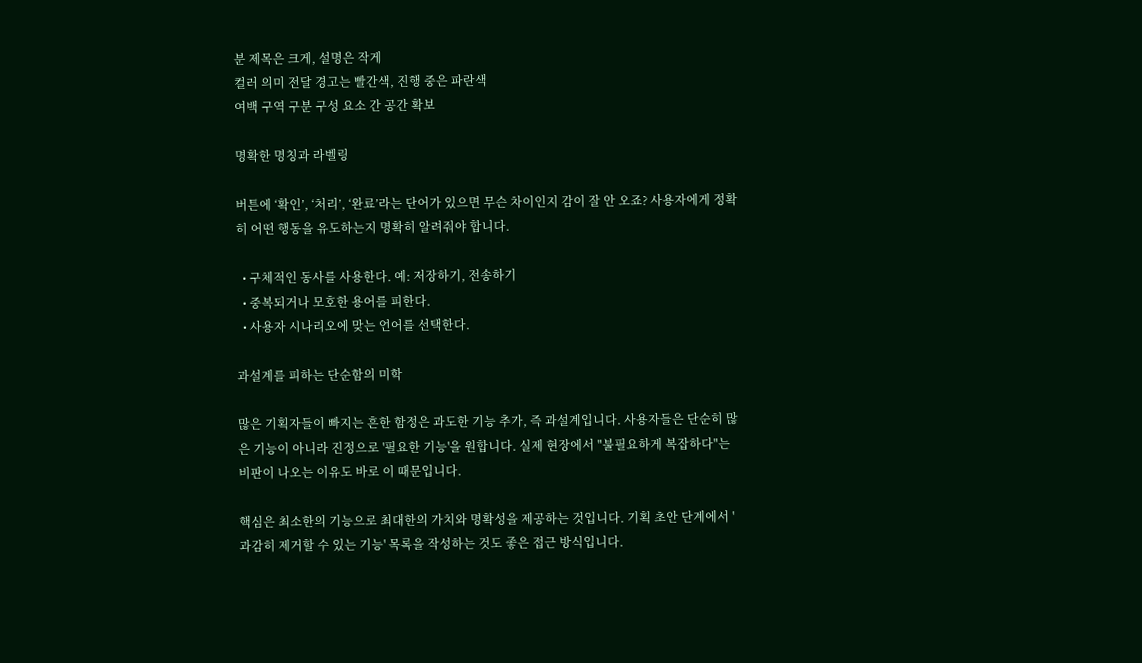분 제목은 크게, 설명은 작게
컬러 의미 전달 경고는 빨간색, 진행 중은 파란색
여백 구역 구분 구성 요소 간 공간 확보

명확한 명칭과 라벨링

버튼에 ‘확인’, ‘처리’, ‘완료’라는 단어가 있으면 무슨 차이인지 감이 잘 안 오죠? 사용자에게 정확히 어떤 행동을 유도하는지 명확히 알려줘야 합니다.

  • 구체적인 동사를 사용한다. 예: 저장하기, 전송하기
  • 중복되거나 모호한 용어를 피한다.
  • 사용자 시나리오에 맞는 언어를 선택한다.

과설계를 피하는 단순함의 미학

많은 기획자들이 빠지는 흔한 함정은 과도한 기능 추가, 즉 과설계입니다. 사용자들은 단순히 많은 기능이 아니라 진정으로 '필요한 기능'을 원합니다. 실제 현장에서 "불필요하게 복잡하다"는 비판이 나오는 이유도 바로 이 때문입니다.

핵심은 최소한의 기능으로 최대한의 가치와 명확성을 제공하는 것입니다. 기획 초안 단계에서 '과감히 제거할 수 있는 기능' 목록을 작성하는 것도 좋은 접근 방식입니다.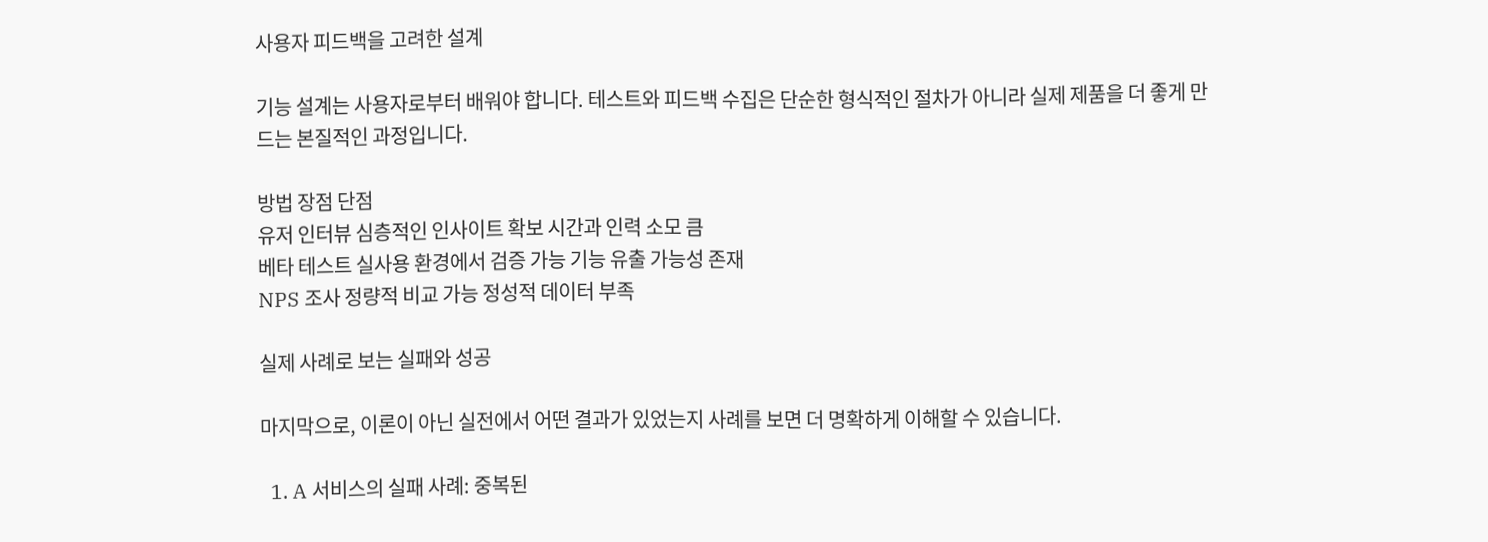사용자 피드백을 고려한 설계

기능 설계는 사용자로부터 배워야 합니다. 테스트와 피드백 수집은 단순한 형식적인 절차가 아니라 실제 제품을 더 좋게 만드는 본질적인 과정입니다.

방법 장점 단점
유저 인터뷰 심층적인 인사이트 확보 시간과 인력 소모 큼
베타 테스트 실사용 환경에서 검증 가능 기능 유출 가능성 존재
NPS 조사 정량적 비교 가능 정성적 데이터 부족

실제 사례로 보는 실패와 성공

마지막으로, 이론이 아닌 실전에서 어떤 결과가 있었는지 사례를 보면 더 명확하게 이해할 수 있습니다.

  1. A 서비스의 실패 사례: 중복된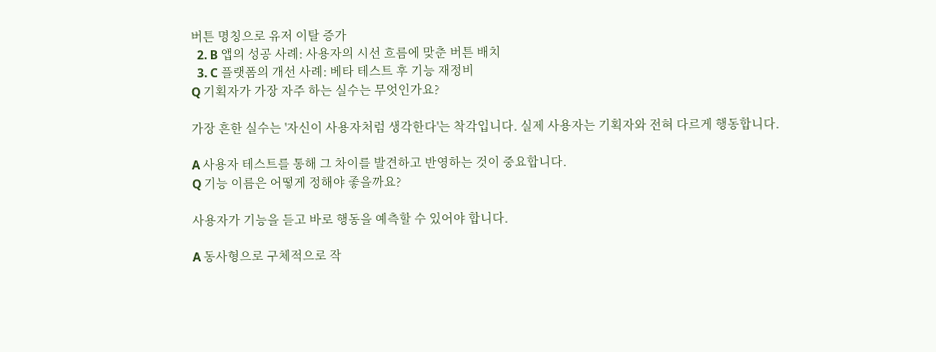버튼 명칭으로 유저 이탈 증가
  2. B 앱의 성공 사례: 사용자의 시선 흐름에 맞춘 버튼 배치
  3. C 플랫폼의 개선 사례: 베타 테스트 후 기능 재정비
Q 기획자가 가장 자주 하는 실수는 무엇인가요?

가장 흔한 실수는 '자신이 사용자처럼 생각한다'는 착각입니다. 실제 사용자는 기획자와 전혀 다르게 행동합니다.

A 사용자 테스트를 통해 그 차이를 발견하고 반영하는 것이 중요합니다.
Q 기능 이름은 어떻게 정해야 좋을까요?

사용자가 기능을 듣고 바로 행동을 예측할 수 있어야 합니다.

A 동사형으로 구체적으로 작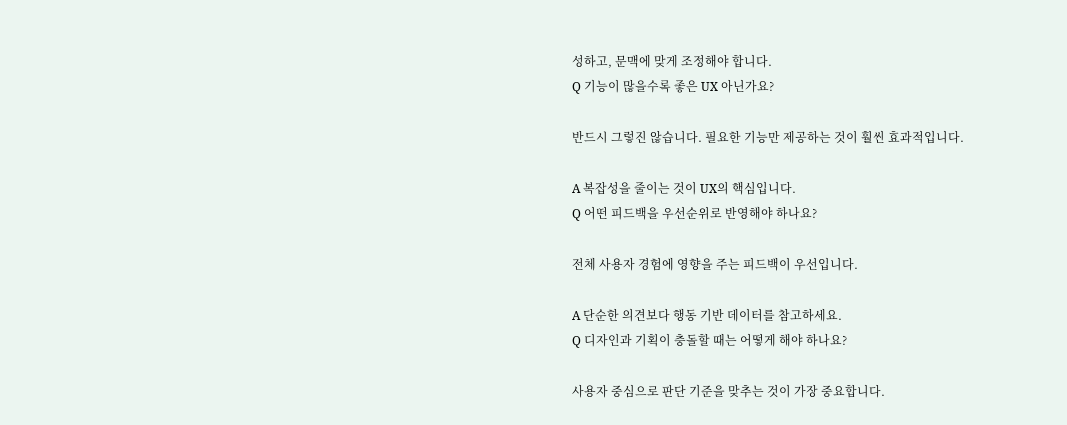성하고, 문맥에 맞게 조정해야 합니다.
Q 기능이 많을수록 좋은 UX 아닌가요?

반드시 그렇진 않습니다. 필요한 기능만 제공하는 것이 훨씬 효과적입니다.

A 복잡성을 줄이는 것이 UX의 핵심입니다.
Q 어떤 피드백을 우선순위로 반영해야 하나요?

전체 사용자 경험에 영향을 주는 피드백이 우선입니다.

A 단순한 의견보다 행동 기반 데이터를 참고하세요.
Q 디자인과 기획이 충돌할 때는 어떻게 해야 하나요?

사용자 중심으로 판단 기준을 맞추는 것이 가장 중요합니다.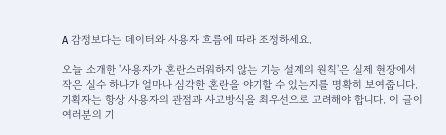A 감정보다는 데이터와 사용자 흐름에 따라 조정하세요.

오늘 소개한 '사용자가 혼란스러워하지 않는 기능 설계의 원칙'은 실제 현장에서 작은 실수 하나가 얼마나 심각한 혼란을 야기할 수 있는지를 명확히 보여줍니다. 기획자는 항상 사용자의 관점과 사고방식을 최우선으로 고려해야 합니다. 이 글이 여러분의 기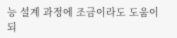능 설계 과정에 조금이라도 도움이 되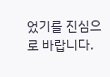었기를 진심으로 바랍니다.